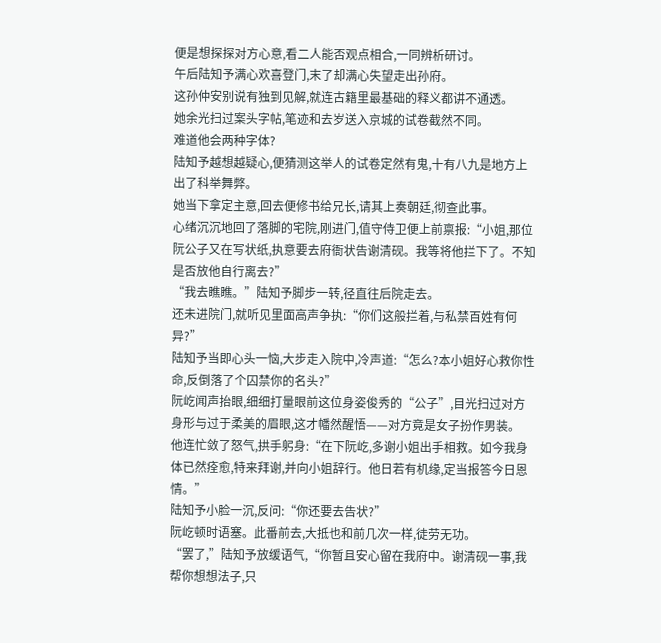便是想探探对方心意,看二人能否观点相合,一同辨析研讨。
午后陆知予满心欢喜登门,末了却满心失望走出孙府。
这孙仲安别说有独到见解,就连古籍里最基础的释义都讲不通透。
她余光扫过案头字帖,笔迹和去岁送入京城的试卷截然不同。
难道他会两种字体?
陆知予越想越疑心,便猜测这举人的试卷定然有鬼,十有八九是地方上出了科举舞弊。
她当下拿定主意,回去便修书给兄长,请其上奏朝廷,彻查此事。
心绪沉沉地回了落脚的宅院,刚进门,值守侍卫便上前禀报:“小姐,那位阮公子又在写状纸,执意要去府衙状告谢清砚。我等将他拦下了。不知是否放他自行离去?”
“我去瞧瞧。”陆知予脚步一转,径直往后院走去。
还未进院门,就听见里面高声争执:“你们这般拦着,与私禁百姓有何异?”
陆知予当即心头一恼,大步走入院中,冷声道:“怎么?本小姐好心救你性命,反倒落了个囚禁你的名头?”
阮屹闻声抬眼,细细打量眼前这位身姿俊秀的“公子”,目光扫过对方身形与过于柔美的眉眼,这才幡然醒悟——对方竟是女子扮作男装。
他连忙敛了怒气,拱手躬身:“在下阮屹,多谢小姐出手相救。如今我身体已然痊愈,特来拜谢,并向小姐辞行。他日若有机缘,定当报答今日恩情。”
陆知予小脸一沉,反问:“你还要去告状?”
阮屹顿时语塞。此番前去,大抵也和前几次一样,徒劳无功。
“罢了,”陆知予放缓语气,“你暂且安心留在我府中。谢清砚一事,我帮你想想法子,只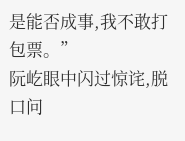是能否成事,我不敢打包票。”
阮屹眼中闪过惊诧,脱口问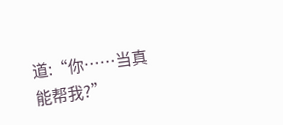道:“你……当真能帮我?”